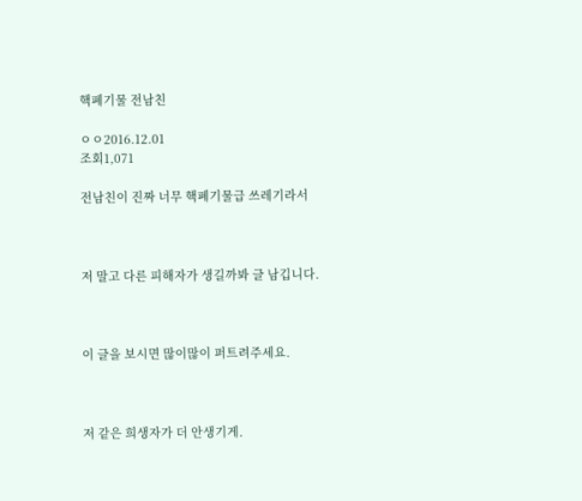핵폐기물 전남친

ㅇㅇ2016.12.01
조회1,071

전남친이 진짜 너무 핵폐기물급 쓰레기라서



저 말고 다른 피해자가 생길까봐 글 남깁니다.



이 글을 보시면 많이많이 퍼트려주세요.



저 같은 희생자가 더 안생기게.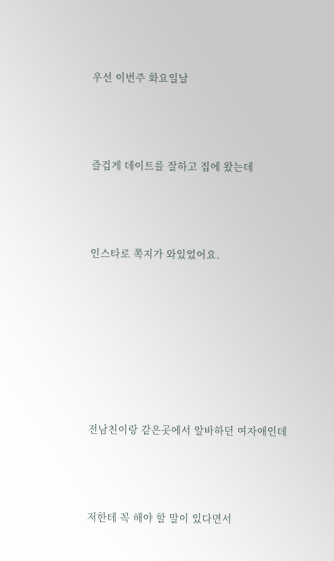우선 이번주 화요일날



즐겁게 데이트를 잘하고 집에 왔는데



인스타로 쪽지가 와있었어요.







전남친이랑 같은곳에서 알바하던 여자애인데



저한테 꼭 해야 할 말이 있다면서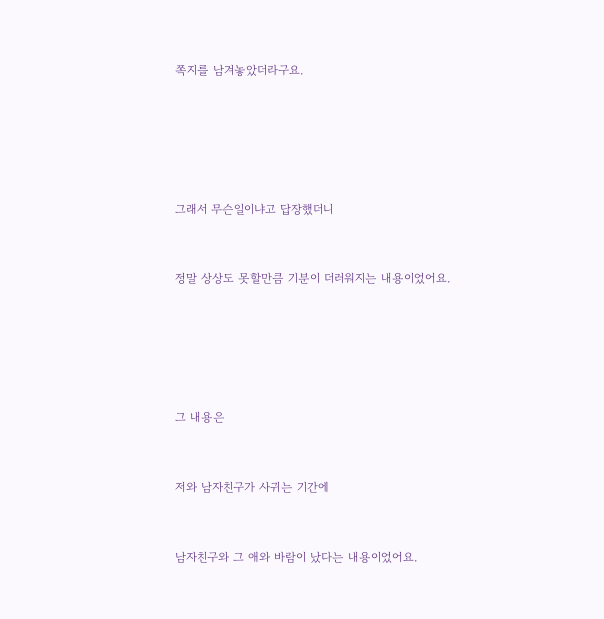쪽지를 남겨놓았더라구요.







그래서 무슨일이냐고 답장했더니



정말 상상도 못할만큼 기분이 더러워지는 내용이었어요.







그 내용은



저와 남자친구가 사귀는 기간에



남자친구와 그 애와 바람이 났다는 내용이었어요.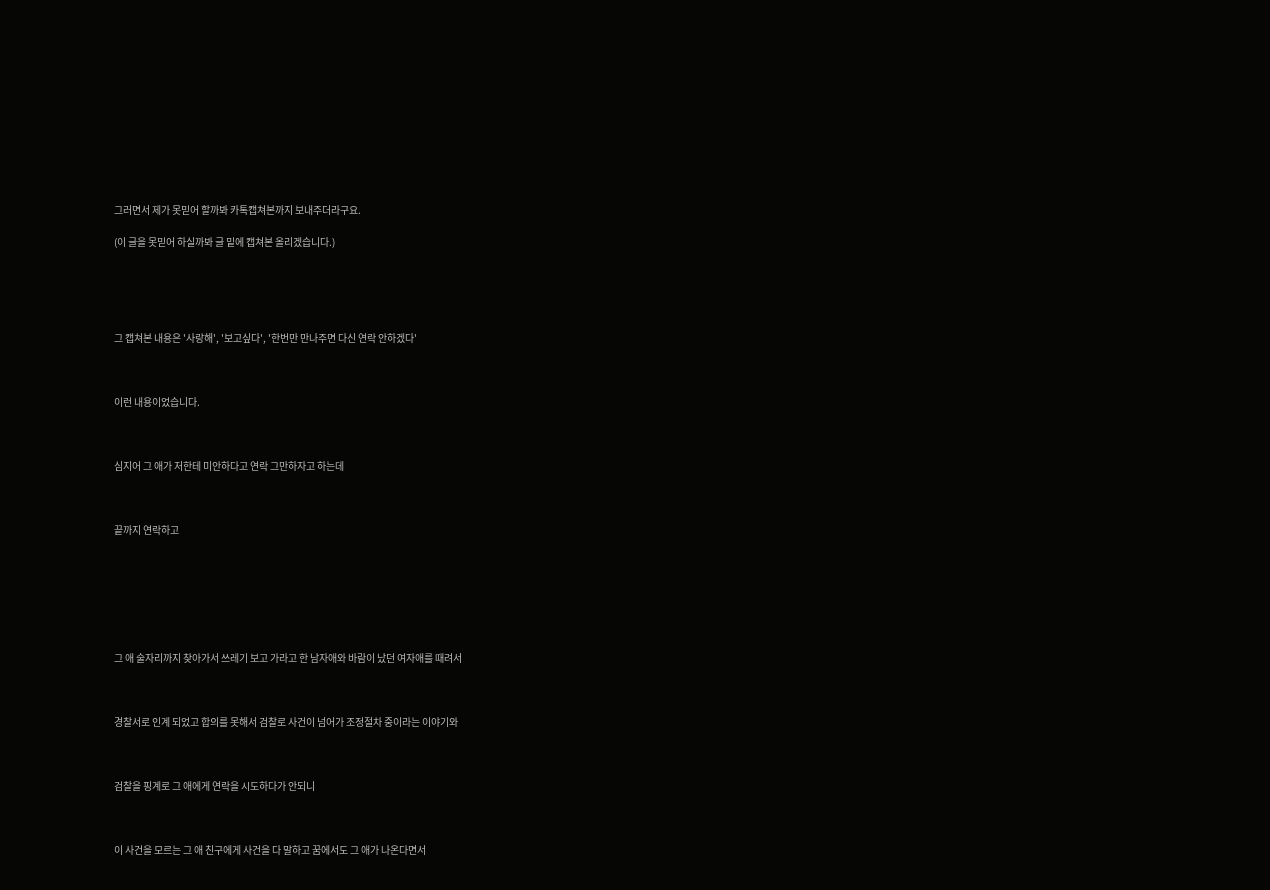그러면서 제가 못믿어 할까봐 카톡캡쳐본까지 보내주더라구요.

(이 글을 못믿어 하실까봐 글 밑에 캡쳐본 올리겠습니다.)





그 캡쳐본 내용은 '사랑해', '보고싶다', '한번만 만나주면 다신 연락 안하겠다'



이런 내용이었습니다.



심지어 그 애가 저한테 미안하다고 연락 그만하자고 하는데



끝까지 연락하고







그 애 술자리까지 찾아가서 쓰레기 보고 가라고 한 남자애와 바람이 났던 여자애를 때려서



경찰서로 인계 되었고 합의를 못해서 검찰로 사건이 넘어가 조정절차 중이라는 이야기와



검찰을 핑계로 그 애에게 연락을 시도하다가 안되니



이 사건을 모르는 그 애 친구에게 사건을 다 말하고 꿈에서도 그 애가 나온다면서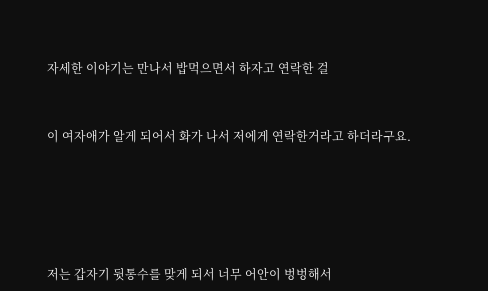자세한 이야기는 만나서 밥먹으면서 하자고 연락한 걸



이 여자애가 알게 되어서 화가 나서 저에게 연락한거라고 하더라구요.







저는 갑자기 뒷통수를 맞게 되서 너무 어안이 벙벙해서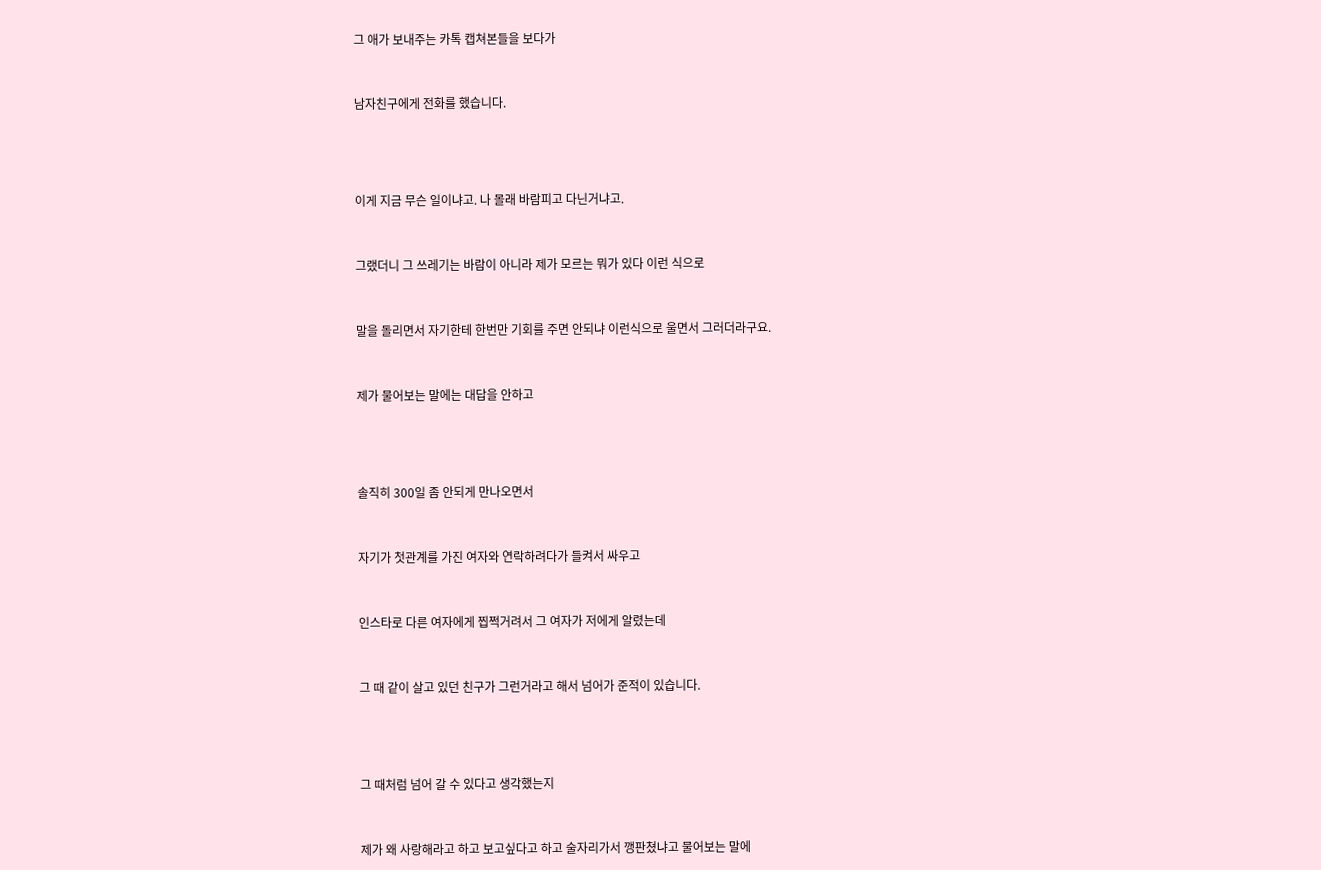그 애가 보내주는 카톡 캡쳐본들을 보다가



남자친구에게 전화를 했습니다.





이게 지금 무슨 일이냐고. 나 몰래 바람피고 다닌거냐고.



그랬더니 그 쓰레기는 바람이 아니라 제가 모르는 뭐가 있다 이런 식으로



말을 돌리면서 자기한테 한번만 기회를 주면 안되냐 이런식으로 울면서 그러더라구요.



제가 물어보는 말에는 대답을 안하고





솔직히 300일 좀 안되게 만나오면서



자기가 첫관계를 가진 여자와 연락하려다가 들켜서 싸우고



인스타로 다른 여자에게 찝쩍거려서 그 여자가 저에게 알렸는데



그 때 같이 살고 있던 친구가 그런거라고 해서 넘어가 준적이 있습니다.





그 때처럼 넘어 갈 수 있다고 생각했는지



제가 왜 사랑해라고 하고 보고싶다고 하고 술자리가서 깽판쳤냐고 물어보는 말에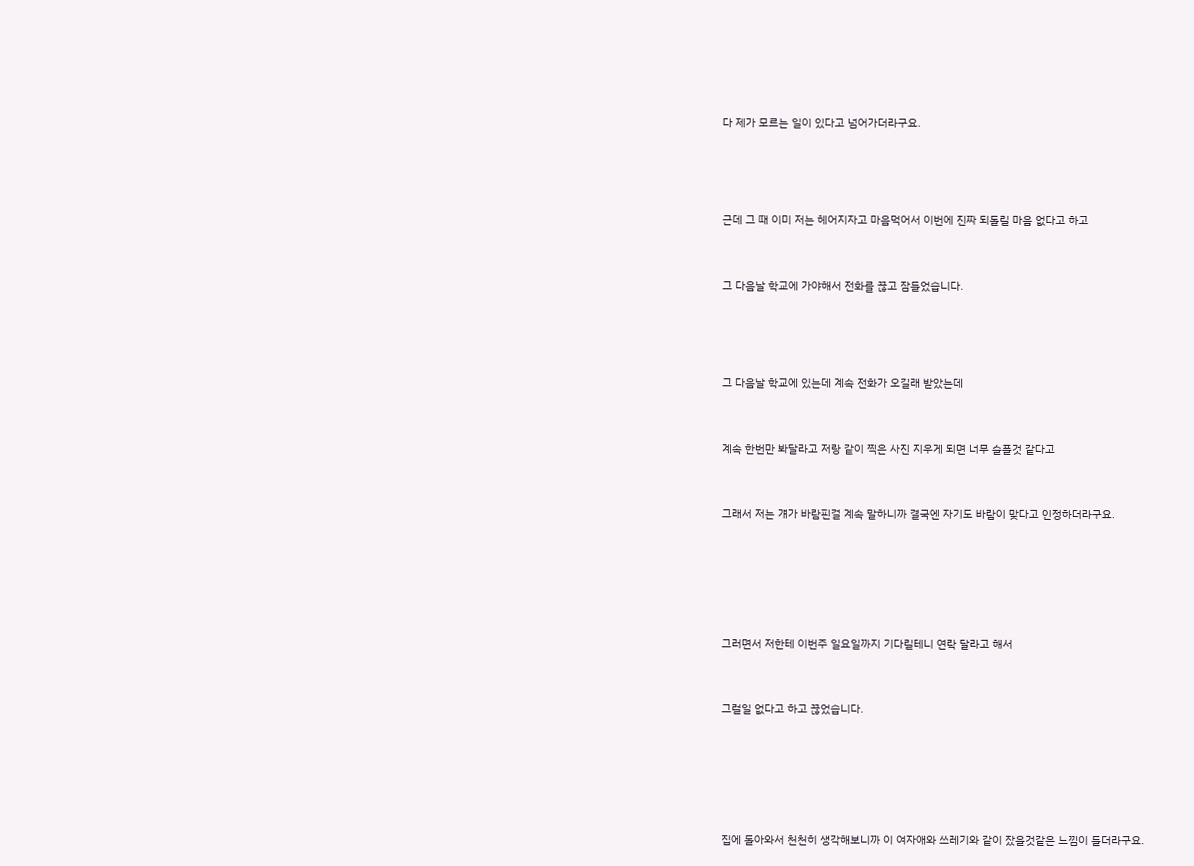다 제가 모르는 일이 있다고 넘어가더라구요.





근데 그 때 이미 저는 헤어지자고 마음먹어서 이번에 진짜 되돌릴 마음 없다고 하고



그 다음날 학교에 가야해서 전화를 끊고 잠들었습니다.





그 다음날 학교에 있는데 계속 전화가 오길래 받았는데



계속 한번만 봐달라고 저랑 같이 찍은 사진 지우게 되면 너무 슬플것 같다고



그래서 저는 걔가 바람핀걸 계속 말하니까 결국엔 자기도 바람이 맞다고 인정하더라구요.







그러면서 저한테 이번주 일요일까지 기다릴테니 연락 달라고 해서



그럴일 없다고 하고 끊었습니다.







집에 돌아와서 천천히 생각해보니까 이 여자애와 쓰레기와 같이 잤을것같은 느낌이 들더라구요.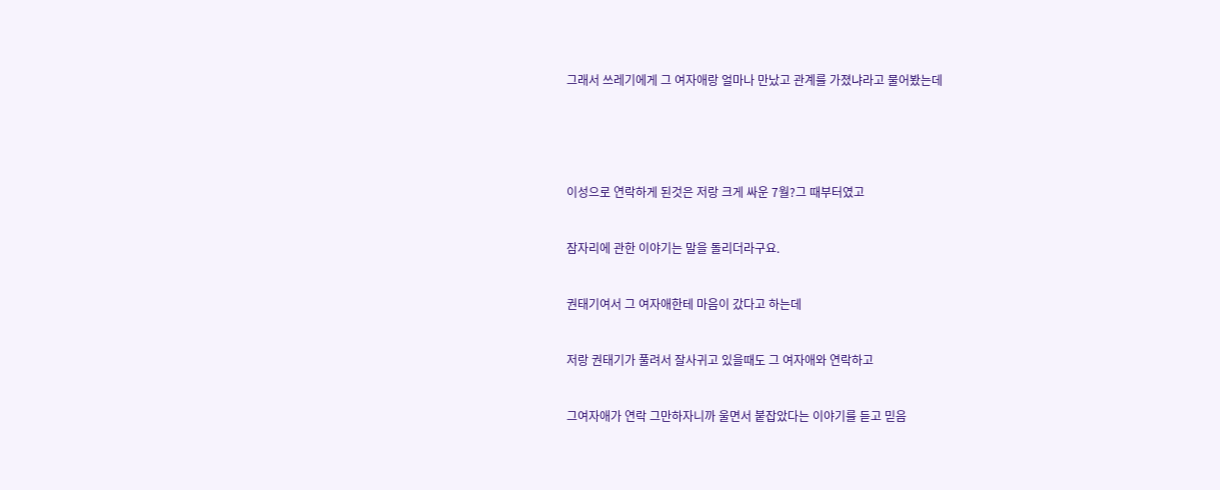그래서 쓰레기에게 그 여자애랑 얼마나 만났고 관계를 가졌냐라고 물어봤는데







이성으로 연락하게 된것은 저랑 크게 싸운 7월?그 때부터였고



잠자리에 관한 이야기는 말을 돌리더라구요.



권태기여서 그 여자애한테 마음이 갔다고 하는데



저랑 권태기가 풀려서 잘사귀고 있을때도 그 여자애와 연락하고



그여자애가 연락 그만하자니까 울면서 붙잡았다는 이야기를 듣고 믿음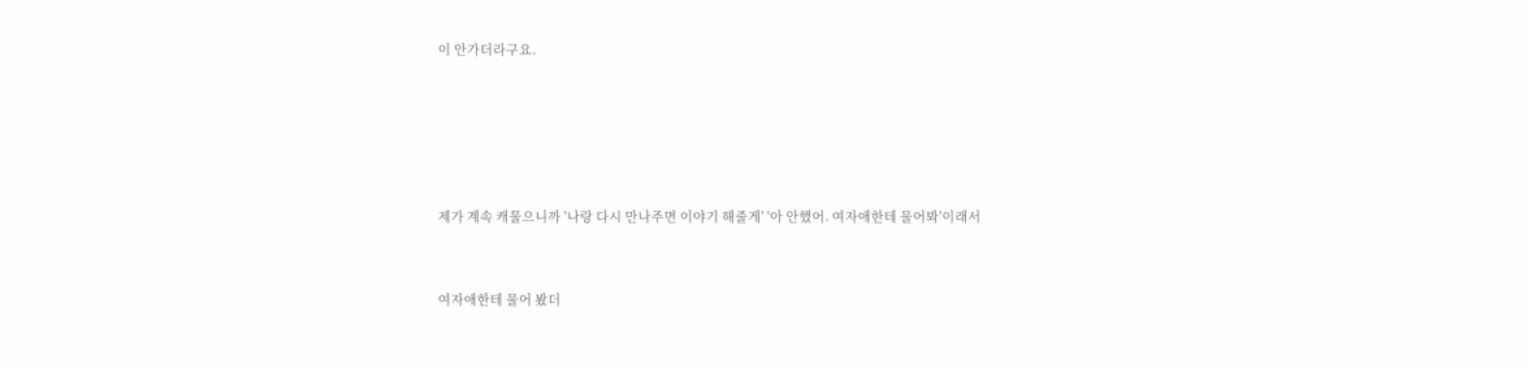이 안가더라구요.







제가 계속 캐물으니까 '나랑 다시 만나주면 이야기 해줄게' '아 안했어. 여자애한테 물어봐'이래서



여자애한테 물어 봤더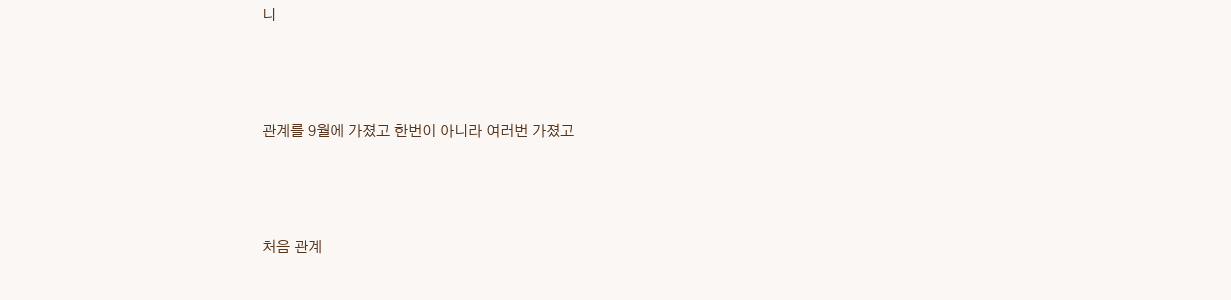니



관계를 9월에 가졌고 한번이 아니라 여러번 가졌고



처음 관계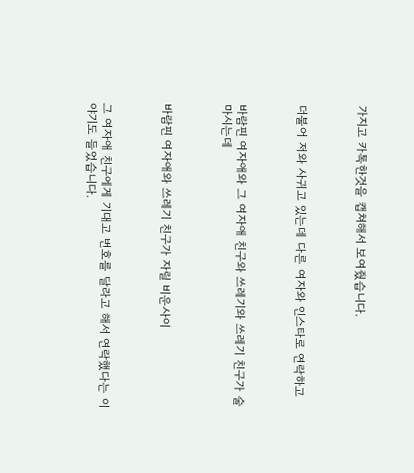가지고 카톡한것을 캡쳐해서 보여줬습니다.



더불어 저와 사귀고 있는데 다른 여자와 인스타로 연락하고



바람핀 여자애와 그 여자애 친구와 쓰레기와 쓰레기 친구가 술 마시는데



바람핀 여자애와 쓰레기 친구가 자릴 비운사이



그 여자애 친구에게 기대고 번호를 달라고 해서 연락했다는 이야기도 들었습니다.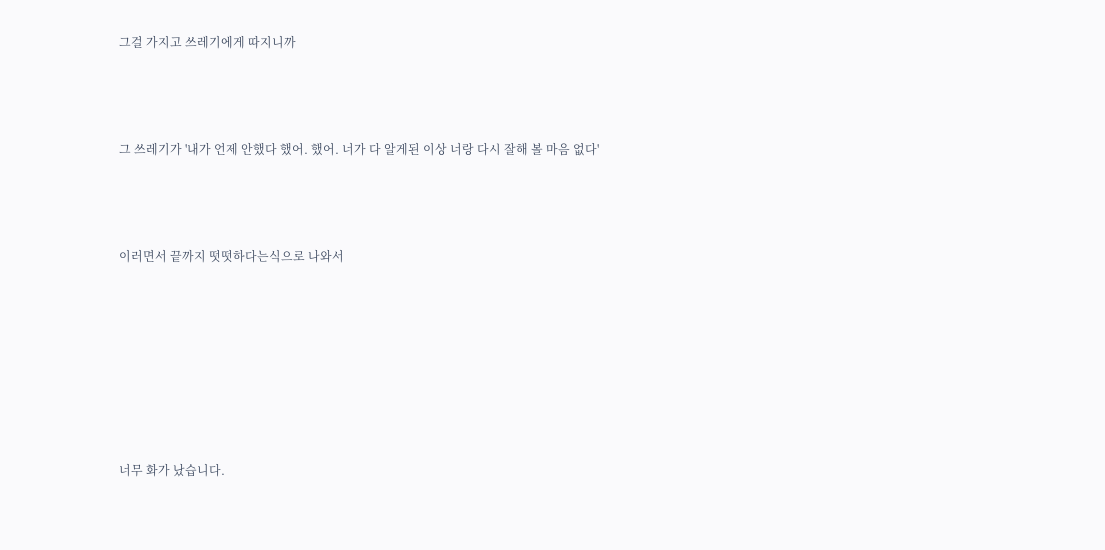그걸 가지고 쓰레기에게 따지니까



그 쓰레기가 '내가 언제 안했다 했어. 했어. 너가 다 알게된 이상 너랑 다시 잘해 볼 마음 없다'



이러면서 끝까지 떳떳하다는식으로 나와서







너무 화가 났습니다.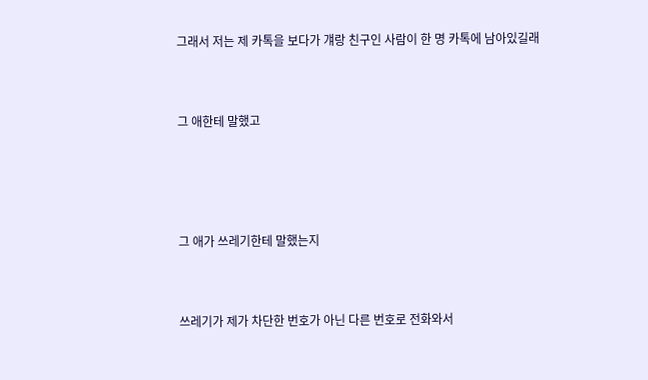그래서 저는 제 카톡을 보다가 걔랑 친구인 사람이 한 명 카톡에 남아있길래



그 애한테 말했고





그 애가 쓰레기한테 말했는지



쓰레기가 제가 차단한 번호가 아닌 다른 번호로 전화와서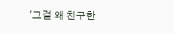'그걸 왜 친구한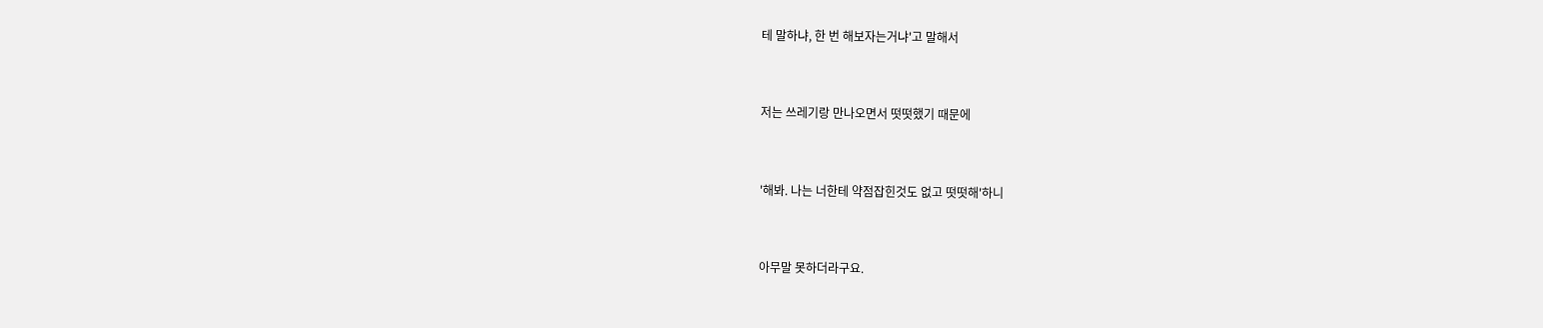테 말하냐, 한 번 해보자는거냐'고 말해서



저는 쓰레기랑 만나오면서 떳떳했기 때문에



'해봐. 나는 너한테 약점잡힌것도 없고 떳떳해'하니



아무말 못하더라구요.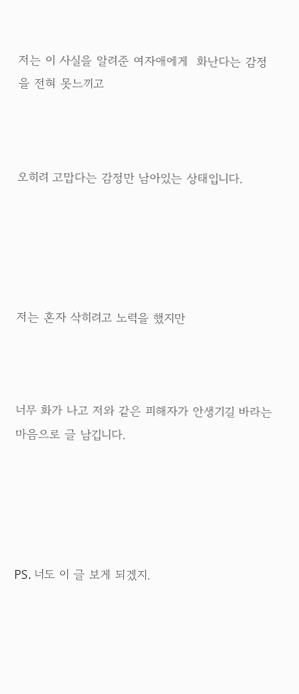저는 이 사실을 알려준 여자애에게  화난다는 감정을 전혀 못느끼고



오히려 고맙다는 감정만 남아있는 상태입니다.





저는 혼자 삭히려고 노력을 했지만



너무 화가 나고 저와 같은 피해자가 안생기길 바라는 마음으로 글 남깁니다.





PS. 너도 이 글 보게 되겠지.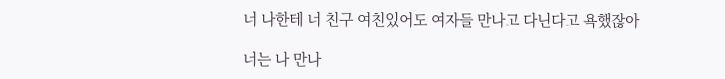너 나한테 너 친구 여친있어도 여자들 만나고 다닌다고 욕했잖아

너는 나 만나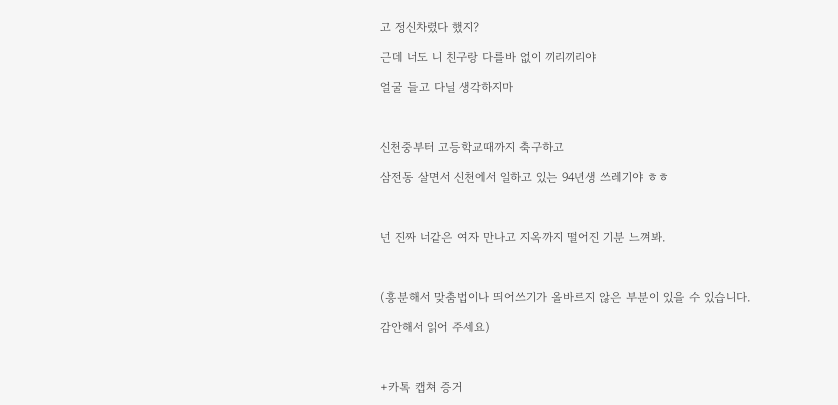고 정신차렸다 했지?

근데 너도 니 친구랑 다를바 없이 끼리끼리야

얼굴 들고 다닐 생각하지마



신천중부터 고등학교때까지 축구하고

삼전동 살면서 신천에서 일하고 있는 94년생 쓰레기야 ㅎㅎ



넌 진짜 너같은 여자 만나고 지옥까지 떨어진 기분 느껴봐.



(흥분해서 맞춤법이나 띄어쓰기가 올바르지 않은 부분이 있을 수 있습니다.

감안해서 읽어 주세요)



+카톡 캡쳐 증거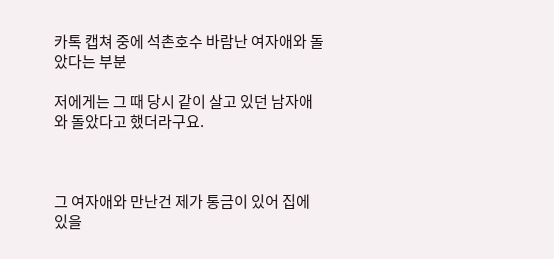카톡 캡쳐 중에 석촌호수 바람난 여자애와 돌았다는 부분

저에게는 그 때 당시 같이 살고 있던 남자애와 돌았다고 했더라구요.



그 여자애와 만난건 제가 통금이 있어 집에 있을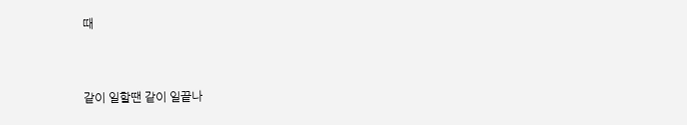때



같이 일할땐 같이 일끝나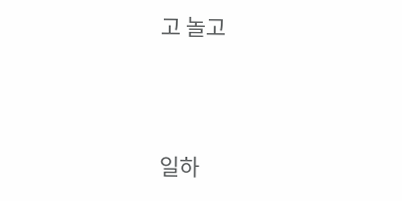고 놀고



일하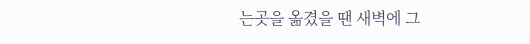는곳을 옮겼을 땐 새벽에 그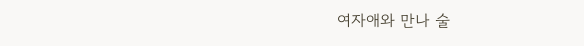여자애와 만나 술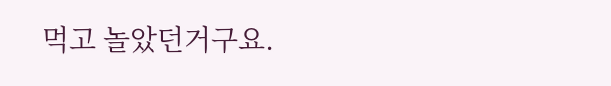먹고 놀았던거구요.